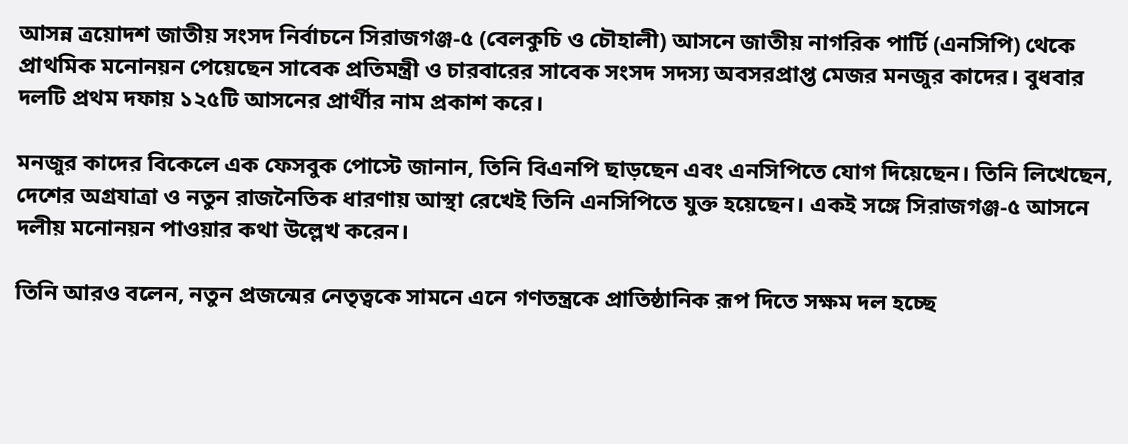আসন্ন ত্রয়োদশ জাতীয় সংসদ নির্বাচনে সিরাজগঞ্জ-৫ (বেলকুচি ও চৌহালী) আসনে জাতীয় নাগরিক পার্টি (এনসিপি) থেকে প্রাথমিক মনোনয়ন পেয়েছেন সাবেক প্রতিমন্ত্রী ও চারবারের সাবেক সংসদ সদস্য অবসরপ্রাপ্ত মেজর মনজুর কাদের। বুধবার দলটি প্রথম দফায় ১২৫টি আসনের প্রার্থীর নাম প্রকাশ করে।

মনজুর কাদের বিকেলে এক ফেসবুক পোস্টে জানান, তিনি বিএনপি ছাড়ছেন এবং এনসিপিতে যোগ দিয়েছেন। তিনি লিখেছেন, দেশের অগ্রযাত্রা ও নতুন রাজনৈতিক ধারণায় আস্থা রেখেই তিনি এনসিপিতে যুক্ত হয়েছেন। একই সঙ্গে সিরাজগঞ্জ-৫ আসনে দলীয় মনোনয়ন পাওয়ার কথা উল্লেখ করেন।

তিনি আরও বলেন, নতুন প্রজন্মের নেতৃত্বকে সামনে এনে গণতন্ত্রকে প্রাতিষ্ঠানিক রূপ দিতে সক্ষম দল হচ্ছে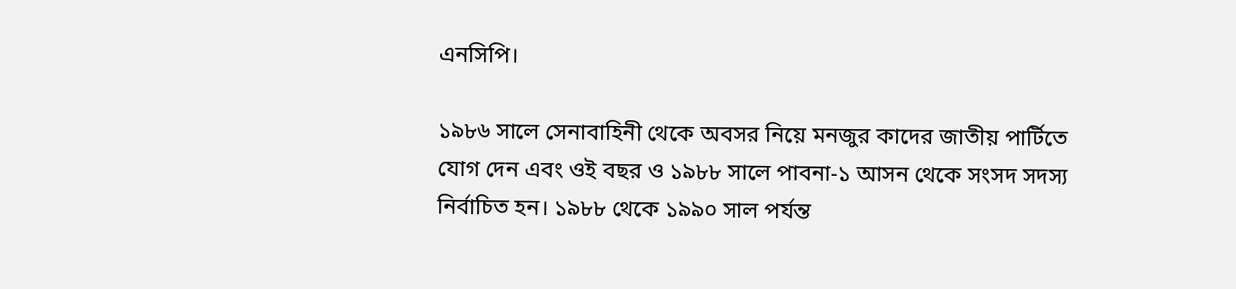এনসিপি।

১৯৮৬ সালে সেনাবাহিনী থেকে অবসর নিয়ে মনজুর কাদের জাতীয় পার্টিতে যোগ দেন এবং ওই বছর ও ১৯৮৮ সালে পাবনা-১ আসন থেকে সংসদ সদস্য নির্বাচিত হন। ১৯৮৮ থেকে ১৯৯০ সাল পর্যন্ত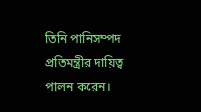তিনি পানিসম্পদ প্রতিমন্ত্রীর দায়িত্ব পালন করেন।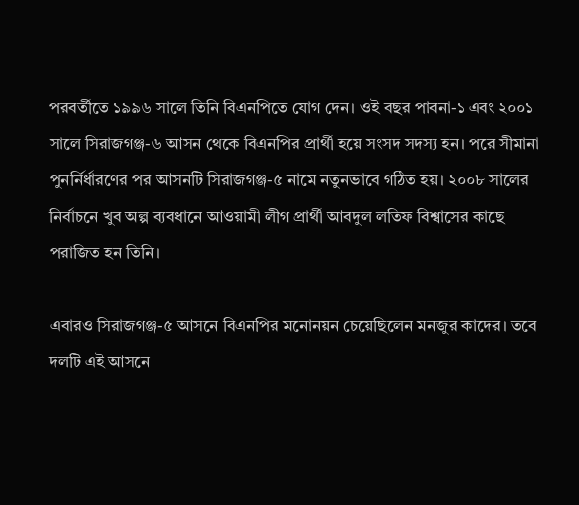পরবর্তীতে ১৯৯৬ সালে তিনি বিএনপিতে যোগ দেন। ওই বছর পাবনা-১ এবং ২০০১ সালে সিরাজগঞ্জ-৬ আসন থেকে বিএনপির প্রার্থী হয়ে সংসদ সদস্য হন। পরে সীমানা পুনর্নির্ধারণের পর আসনটি সিরাজগঞ্জ-৫ নামে নতুনভাবে গঠিত হয়। ২০০৮ সালের নির্বাচনে খুব অল্প ব্যবধানে আওয়ামী লীগ প্রার্থী আবদুল লতিফ বিশ্বাসের কাছে পরাজিত হন তিনি।

এবারও সিরাজগঞ্জ-৫ আসনে বিএনপির মনোনয়ন চেয়েছিলেন মনজুর কাদের। তবে দলটি এই আসনে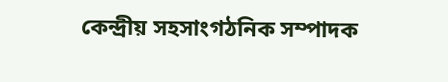কেন্দ্রীয় সহসাংগঠনিক সম্পাদক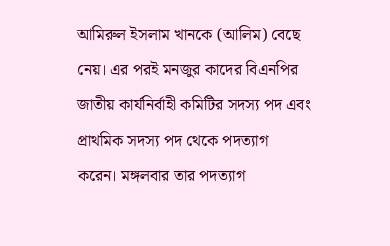আমিরুল ইসলাম খানকে (আলিম) বেছে নেয়। এর পরই মনজুর কাদের বিএনপির জাতীয় কার্যনির্বাহী কমিটির সদস্য পদ এবং প্রাথমিক সদস্য পদ থেকে পদত্যাগ করেন। মঙ্গলবার তার পদত্যাগ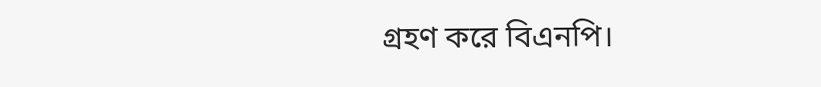গ্রহণ করে বিএনপি।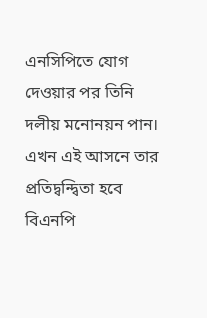এনসিপিতে যোগ দেওয়ার পর তিনি দলীয় মনোনয়ন পান। এখন এই আসনে তার প্রতিদ্বন্দ্বিতা হবে বিএনপি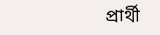প্রার্থী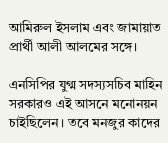আমিরুল ইসলাম এবং জামায়াত প্রার্থী আলী আলমের সঙ্গে।

এনসিপির যুগ্ম সদস্যসচিব মাহিন সরকারও এই আসনে মনোনয়ন চাইছিলেন। তবে মনজুর কাদের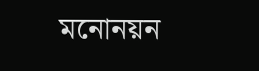মনোনয়ন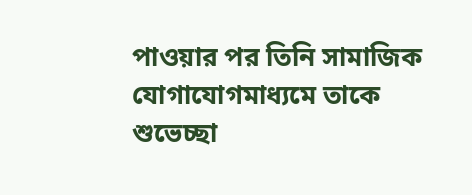পাওয়ার পর তিনি সামাজিক যোগাযোগমাধ্যমে তাকে শুভেচ্ছা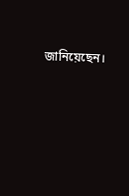জানিয়েছেন।